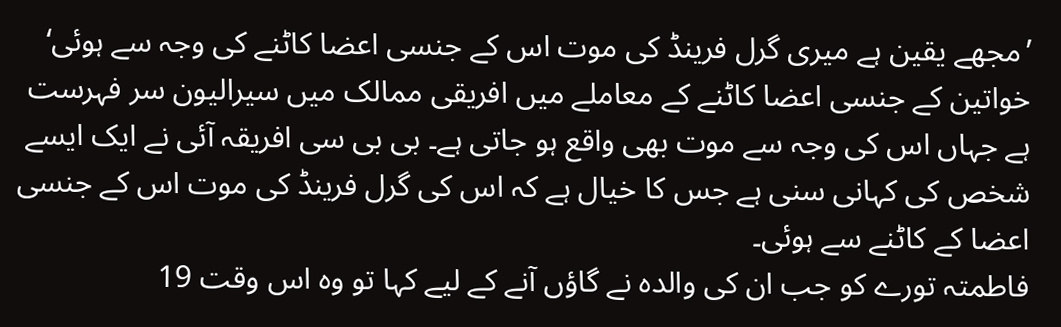’مجھے یقین ہے میری گرل فرینڈ کی موت اس کے جنسی اعضا کاٹنے کی وجہ سے ہوئی‘
خواتین کے جنسی اعضا کاٹنے کے معاملے میں افریقی ممالک میں سیرالیون سر فہرست ہے جہاں اس کی وجہ سے موت بھی واقع ہو جاتی ہے۔ بی بی سی افریقہ آئی نے ایک ایسے شخص کی کہانی سنی ہے جس کا خیال ہے کہ اس کی گرل فرینڈ کی موت اس کے جنسی اعضا کے کاٹنے سے ہوئی۔
فاطمتہ تورے کو جب ان کی والدہ نے گاؤں آنے کے لیے کہا تو وہ اس وقت 19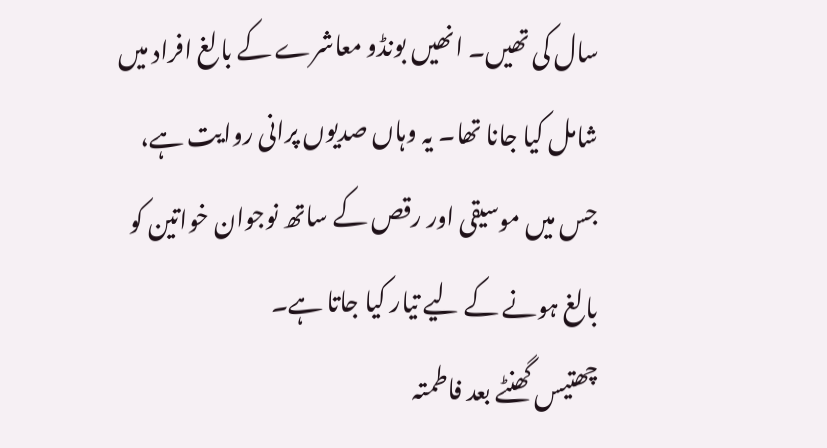سال کی تھیں۔ انھیں بونڈو معاشرے کے بالغ افراد میں شامل کیا جانا تھا۔ یہ وہاں صدیوں پرانی روایت ہے، جس میں موسیقی اور رقص کے ساتھ نوجوان خواتین کو بالغ ہونے کے لیے تیار کیا جاتا ہے۔
چھتیس گھنٹے بعد فاطمتہ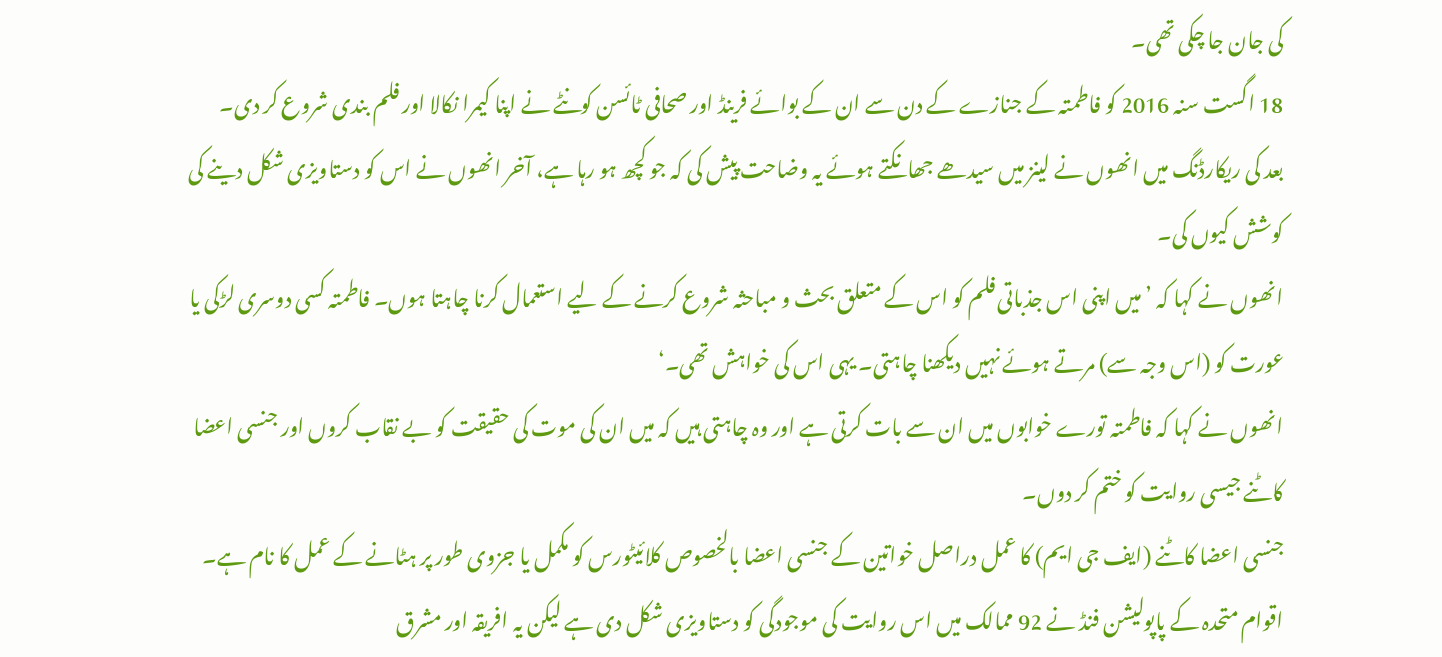کی جان جا چکی تھی۔
18 اگست سنہ 2016 کو فاطمتہ کے جنازے کے دن سے ان کے بوائے فرینڈ اور صحافی ٹائسن کونٹے نے اپنا کیمرا نکالا اور فلم بندی شروع کر دی۔
بعد کی ریکارڈنگ میں انھوں نے لینز میں سیدھے جھانکتے ہوئے یہ وضاحت پیش کی کہ جو کچھ ہو رہا ہے، آخر انھوں نے اس کو دستاویزی شکل دینے کی کوشش کیوں کی۔
انھوں نے کہا کہ ’میں اپنی اس جذباتی فلم کو اس کے متعلق بحث و مباحثہ شروع کرنے کے لیے استعمال کرنا چاہتا ہوں۔ فاطمتہ کسی دوسری لڑکی یا عورت کو (اس وجہ سے) مرتے ہوئے نہیں دیکھنا چاہتی۔ یہی اس کی خواہش تھی۔‘
انھوں نے کہا کہ فاطمتہ تورے خوابوں میں ان سے بات کرتی ہے اور وہ چاہتی ہیں کہ میں ان کی موت کی حقیقت کو بے نقاب کروں اور جنسی اعضا کاٹنے جیسی روایت کو ختم کر دوں۔
جنسی اعضا کاٹنے (ایف جی ایم) کا عمل دراصل خواتین کے جنسی اعضا بالخصوص کلائیٹورس کو مکمل یا جزوی طور پر ہٹانے کے عمل کا نام ہے۔
اقوام متحدہ کے پاپولیشن فنڈ نے 92 ممالک میں اس روایت کی موجودگی کو دستاویزی شکل دی ہے لیکن یہ افریقہ اور مشرق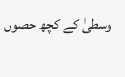وسطیٰ کے کچھ حصوں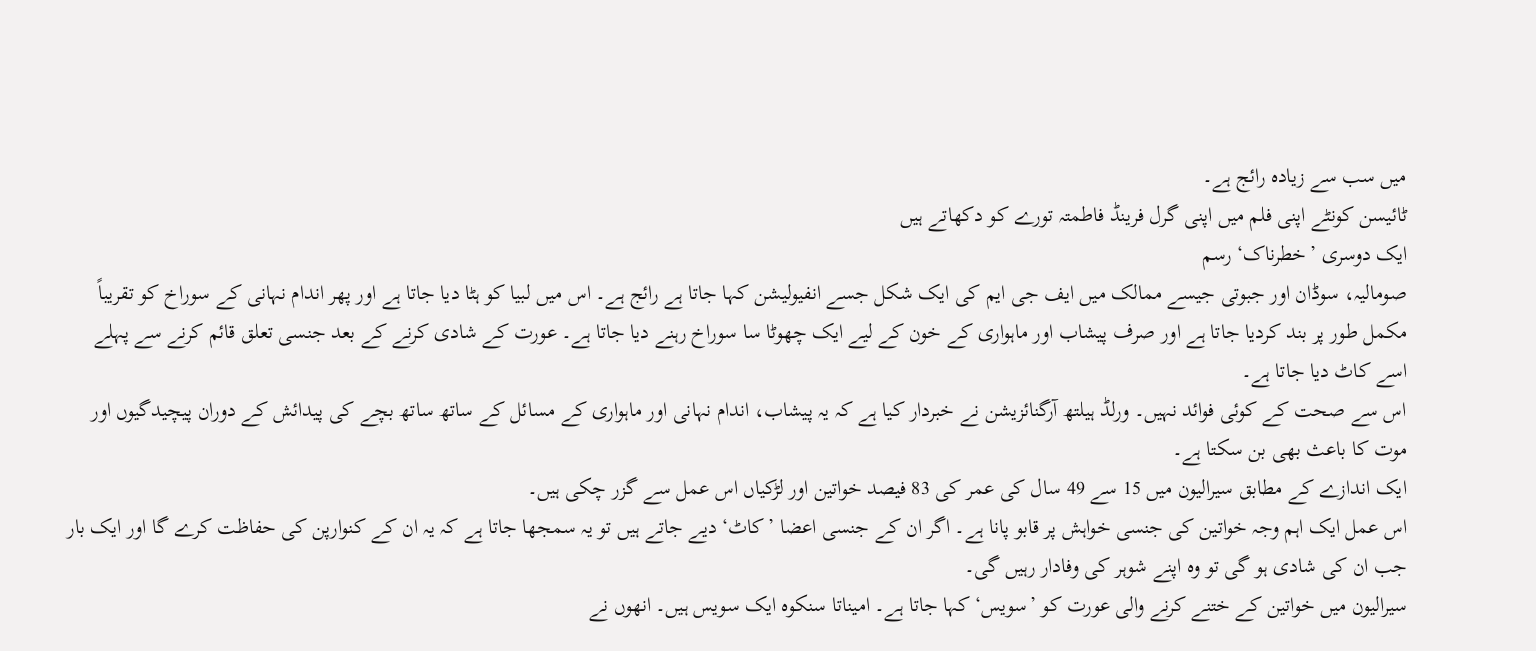میں سب سے زیادہ رائج ہے۔
ٹائیسن کونٹے اپنی فلم میں اپنی گرل فرینڈ فاطمتہ تورے کو دکھاتے ہیں
ایک دوسری ’خطرناک‘ رسم
صومالیہ، سوڈان اور جبوتی جیسے ممالک میں ایف جی ایم کی ایک شکل جسے انفیولیشن کہا جاتا ہے رائج ہے۔ اس میں لبیا کو ہٹا دیا جاتا ہے اور پھر اندام نہانی کے سوراخ کو تقریباً مکمل طور پر بند کردیا جاتا ہے اور صرف پیشاب اور ماہواری کے خون کے لیے ایک چھوٹا سا سوراخ رہنے دیا جاتا ہے۔ عورت کے شادی کرنے کے بعد جنسی تعلق قائم کرنے سے پہلے اسے کاٹ دیا جاتا ہے۔
اس سے صحت کے کوئی فوائد نہیں۔ ورلڈ ہیلتھ آرگنائزیشن نے خبردار کیا ہے کہ یہ پیشاب، اندام نہانی اور ماہواری کے مسائل کے ساتھ ساتھ بچے کی پیدائش کے دوران پیچیدگیوں اور موت کا باعث بھی بن سکتا ہے۔
ایک اندازے کے مطابق سیرالیون میں 15 سے 49 سال کی عمر کی 83 فیصد خواتین اور لڑکیاں اس عمل سے گزر چکی ہیں۔
اس عمل ایک اہم وجہ خواتین کی جنسی خواہش پر قابو پانا ہے۔ اگر ان کے جنسی اعضا ’کاٹ‘ دیے جاتے ہیں تو یہ سمجھا جاتا ہے کہ یہ ان کے کنوارپن کی حفاظت کرے گا اور ایک بار جب ان کی شادی ہو گی تو وہ اپنے شوہر کی وفادار رہیں گی۔
سیرالیون میں خواتین کے ختنے کرنے والی عورت کو ’سویس‘ کہا جاتا ہے۔ امیناتا سنکوہ ایک سویس ہیں۔ انھوں نے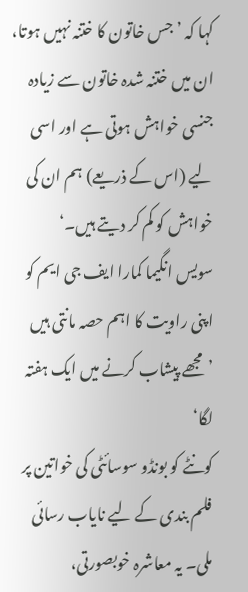کہا کہ ’جس خاتون کا ختنہ نہیں ہوتا، ان میں ختنہ شدہ خاتون سے زیادہ جنسی خواہش ہوتی ہے اور اسی لیے (اس کے ذریعے) ہم ان کی خواہش کو کم کر دیتے ہیں۔‘
سویس انگیما کمارا ایف جی ایم کو اپنی راویت کا اہم حصہ مانتی ہیں
’مجھے پیشاب کرنے میں ایک ہفتہ لگا‘
کونٹے کو بونڈو سوسائٹی کی خواتین پر فلم بندی کے لیے نایاب رسائی ملی۔ یہ معاشرہ خوبصورتی،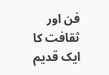فن اور ثقافت کا ایک قدیم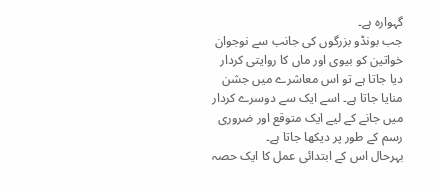گہوارہ ہے۔
جب بونڈو بزرگوں کی جانب سے نوجوان خواتین کو بیوی اور ماں کا روایتی کردار دیا جاتا ہے تو اس معاشرے میں جشن منایا جاتا ہے۔ اسے ایک سے دوسرے کردار میں جانے کے لیے ایک متوقع اور ضروری رسم کے طور پر دیکھا جاتا ہے۔
بہرحال اس کے ابتدائی عمل کا ایک حصہ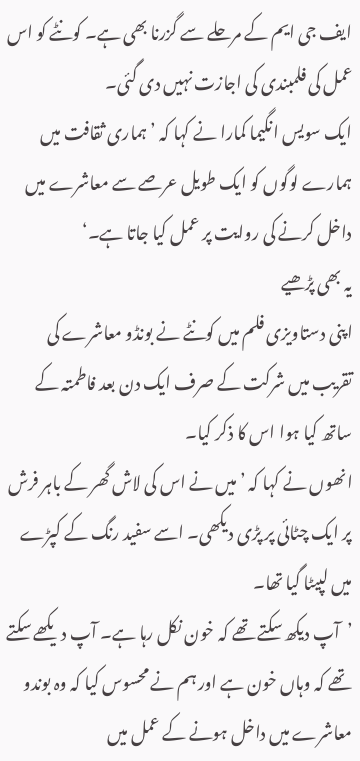ایف جی ایم کے مرحلے سے گزرنا بھی ہے۔ کونٹے کو اس عمل کی فلمبندی کی اجازت نہیں دی گئی۔
ایک سویس انگیما کمارا نے کہا کہ ’ہماری ثقافت میں ہمارے لوگوں کو ایک طویل عرصے سے معاشرے میں داخل کرنے کی روایت پر عمل کیا جاتا ہے۔‘
یہ بھی پڑھیے
اپنی دستاویزی فلم میں کونٹے نے بونڈو معاشرے کی تقریب میں شرکت کے صرف ایک دن بعد فاطمتہ کے ساتھ کیا ہوا اس کا ذکر کیا۔
انھوں نے کہا کہ ’میں نے اس کی لاش گھر کے باہر فرش پر ایک چٹائی پر پڑی دیکھی۔ اسے سفید رنگ کے کپڑے میں لپیٹا گیا تھا۔
’آپ دیکھ سکتے تھے کہ خون نکل رہا ہے۔ آپ دیکھے سکتے تھے کہ وہاں خون ہے اور ہم نے محسوس کیا کہ وہ بوندو معاشرے میں داخل ہونے کے عمل میں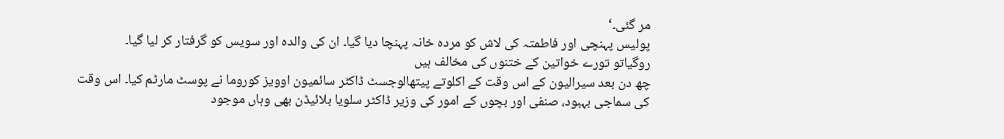مر گئی۔‘
پولیس پہنچی اور فاطمتہ کی لاش کو مردہ خانہ پہنچا دیا گیا۔ ان کی والدہ اور سویس کو گرفتار کر لیا گیا۔
روگیاتو تورے خواتین کے ختنوں کی مخالف ہیں
چھ دن بعد سیرالیون کے اس وقت کے اکلوتے پیتھالوجسٹ ڈاکٹر سائمیون اوویز کوروما نے پوسٹ مارٹم کیا۔ اس وقت کی سماجی بہبود، صنفی اور بچوں کے امور کی وزیر ڈاکٹر سلویا بلائیڈن بھی وہاں موجود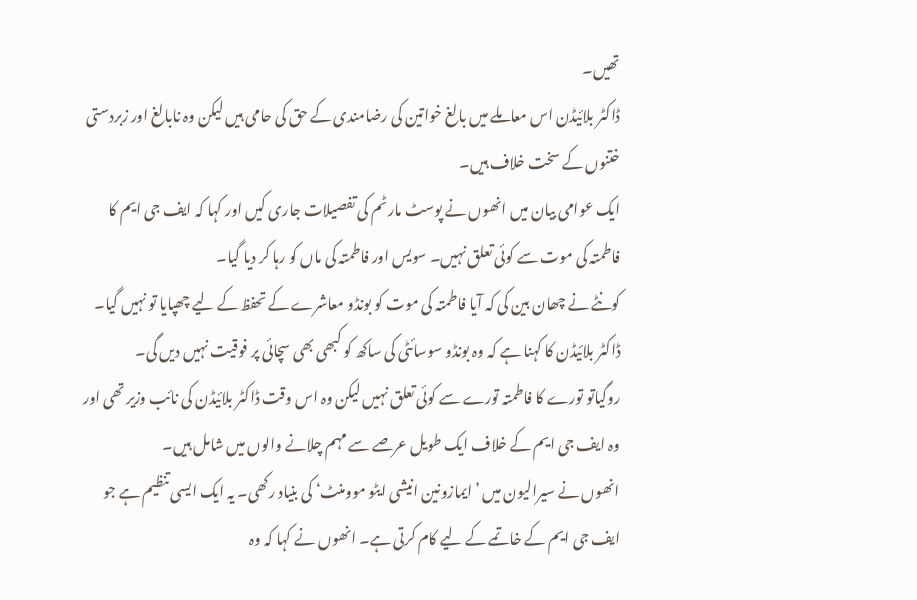تھیں۔
ڈاکٹر بلائیڈن اس معاملے میں بالغ خواتین کی رضامندی کے حق کی حامی ہیں لیکن وہ نابالغ اور زبردستی ختنوں کے سخت خلاف ہیں۔
ایک عوامی بیان میں انھوں نے پوسٹ مارٹم کی تفصیلات جاری کیں اور کہا کہ ایف جی ایم کا فاطمتہ کی موت سے کوئی تعلق نہیں۔ سویس اور فاطمتہ کی ماں کو رہا کر دیا گیا۔
کونٹے نے چھان بین کی کہ آیا فاطمتہ کی موت کو بونڈو معاشرے کے تحفظ کے لیے چھپایا تو نہیں گیا۔ ڈاکٹر بلائیڈن کا کہنا ہے کہ وہ بونڈو سوسائٹی کی ساکھ کو کبھی بھی سچائی پر فوقیت نہیں دیں گی۔
روگیاتو تورے کا فاطمتہ تورے سے کوئی تعلق نہیں لیکن وہ اس وقت ڈاکٹر بلائیڈن کی نائب وزیر تھی اور وہ ایف جی ایم کے خلاف ایک طویل عرصے سے مہم چلانے والوں میں شامل ہیں۔
انھوں نے سیرالیون میں ’ایمازونین انیشی ایٹو موومنٹ‘ کی بنیاد رکھی۔ یہ ایک ایسی تنظیم ہے جو ایف جی ایم کے خاتمے کے لیے کام کرتی ہے۔ انھوں نے کہا کہ وہ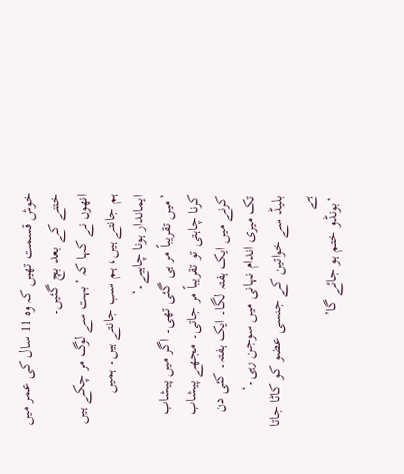خوش قسمت تھیں کہ وہ 11 سال کی عمر میں ختنے کے بعد بچ گئیں۔
انھوں نے کہا کہ ’بہت سے لوگ مر چکے ہیں ہم جانتے ہیں، ہم سب جانتے ہیں۔ ہمیں ایماندار ہونا چاہیے۔‘
’میں تقریباً مر ہی گئی تھی۔ اگر میں پیشاب کرنا چاہتی تو تقریباً مر جاتی۔ مجھے پیشاب کرنے میں ایک ہفتہ لگا۔ ایک ہفتہ۔ کئی دن تک میری اندام نہانی میں سوجن رہی۔‘
بلیڈ سے خواتین کے جنسی عضو کو کاٹا جاتا ہے
‘بونڈو ختم ہو جائے گا’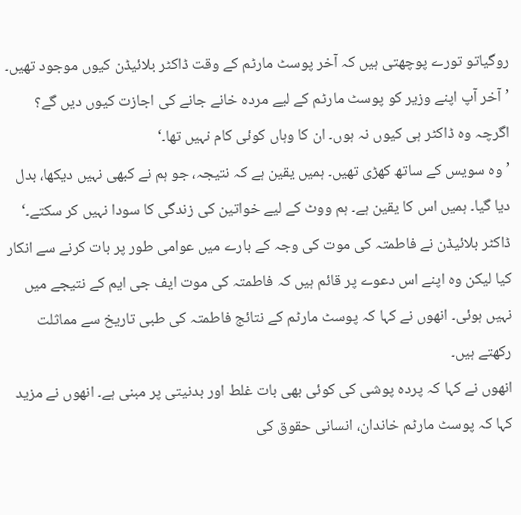روگیاتو تورے پوچھتی ہیں کہ آخر پوسٹ مارٹم کے وقت ڈاکٹر بلائیڈن کیوں موجود تھیں۔
’آخر آپ اپنے وزیر کو پوسٹ مارٹم کے لیے مردہ خانے جانے کی اجازت کیوں دیں گے؟ اگرچہ وہ ڈاکٹر ہی کیوں نہ ہوں۔ ان کا وہاں کوئی کام نہیں تھا۔‘
’وہ سویس کے ساتھ کھڑی تھیں۔ ہمیں یقین ہے کہ نتیجہ، جو ہم نے کبھی نہیں دیکھا، بدل دیا گیا۔ ہمیں اس کا یقین ہے۔ ہم ووٹ کے لیے خواتین کی زندگی کا سودا نہیں کر سکتے۔‘
ڈاکٹر بلائیڈن نے فاطمتہ کی موت کی وجہ کے بارے میں عوامی طور پر بات کرنے سے انکار کیا لیکن وہ اپنے اس دعوے پر قائم ہیں کہ فاطمتہ کی موت ایف جی ایم کے نتیجے میں نہیں ہوئی۔ انھوں نے کہا کہ پوسٹ مارٹم کے نتائج فاطمتہ کی طبی تاریخ سے مماثلت رکھتے ہیں۔
انھوں نے کہا کہ پردہ پوشی کی کوئی بھی بات غلط اور بدنیتی پر مبنی ہے۔ انھوں نے مزید کہا کہ پوسٹ مارٹم خاندان، انسانی حقوق کی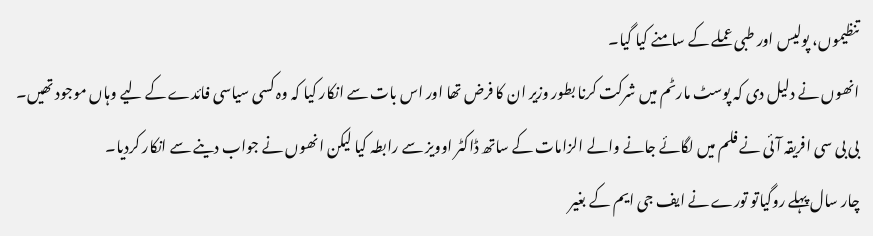تنظیموں، پولیس اور طبی عملے کے سامنے کیا گیا۔
انھوں نے دلیل دی کہ پوسٹ مارٹم میں شرکت کرنا بطور وزیر ان کا فرض تھا اور اس بات سے انکار کیا کہ وہ کسی سیاسی فائدے کے لیے وہاں موجود تھیں۔
بی بی سی افریقہ آئی نے فلم میں لگائے جانے والے الزامات کے ساتھ ڈاکٹر اوویز سے رابطہ کیا لیکن انھوں نے جواب دینے سے انکار کردیا۔
چار سال پہلے روگیاتو تورے نے ایف جی ایم کے بغیر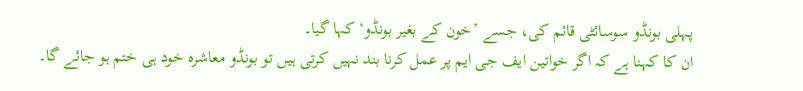پہلی بونڈو سوسائٹی قائم کی، جسے ’خون کے بغیر بونڈو‘ کہا گیا۔
ان کا کہنا ہے کہ اگر خواتین ایف جی ایم پر عمل کرنا بند نہیں کرتی ہیں تو بونڈو معاشرہ خود ہی ختم ہو جائے گا۔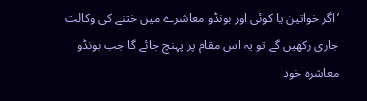’اگر خواتین یا کوئی اور بونڈو معاشرے میں ختنے کی وکالت جاری رکھیں گے تو یہ اس مقام پر پہنچ جائے گا جب بونڈو معاشرہ خود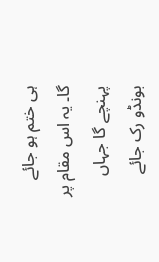ہی ختم ہو جائے گا۔ یہ اس مقام پر پہنچے گا جہاں بونڈو رک جائے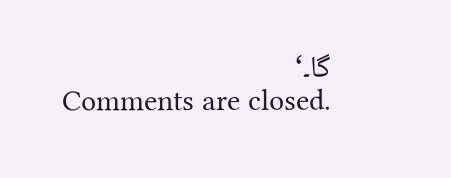گا۔‘
Comments are closed.